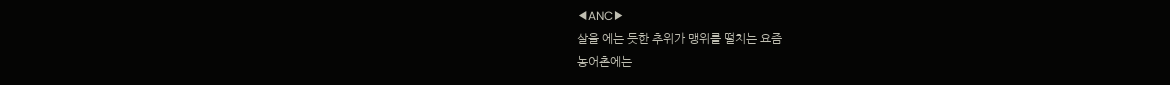◀ANC▶
살을 에는 듯한 추위가 맹위를 떨치는 요즘
농어촌에는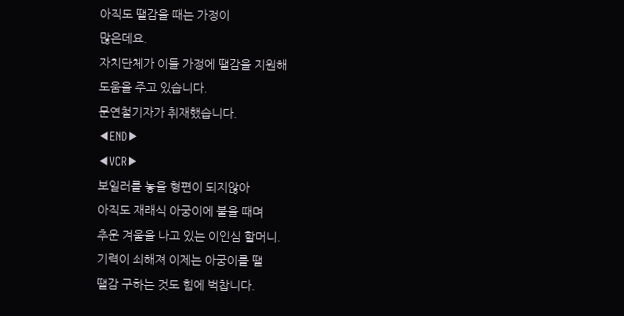아직도 땔감을 때는 가정이
많은데요.
자치단체가 이들 가정에 땔감을 지원해
도움을 주고 있습니다.
문연철기자가 취재했습니다.
◀END▶
◀VCR▶
보일러를 놓을 형편이 되지않아
아직도 재래식 아궁이에 불을 때며
추운 겨울을 나고 있는 이인심 할머니.
기력이 쇠해져 이제는 아궁이를 땔
땔감 구하는 것도 힘에 벅찹니다.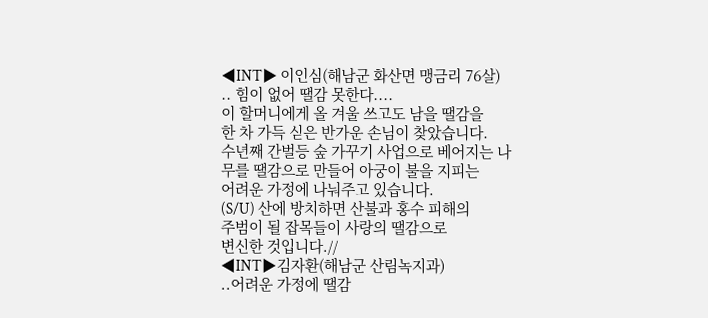◀INT▶ 이인심(해남군 화산면 맹금리 76살)
.. 힘이 없어 땔감 못한다....
이 할머니에게 올 겨울 쓰고도 남을 땔감을
한 차 가득 싣은 반가운 손님이 찾았습니다.
수년째 간벌등 숲 가꾸기 사업으로 베어지는 나무를 땔감으로 만들어 아궁이 불을 지피는
어려운 가정에 나눠주고 있습니다.
(S/U) 산에 방치하면 산불과 홍수 피해의
주범이 될 잡목들이 사랑의 땔감으로
변신한 것입니다.//
◀INT▶김자환(해남군 산림녹지과)
..어려운 가정에 땔감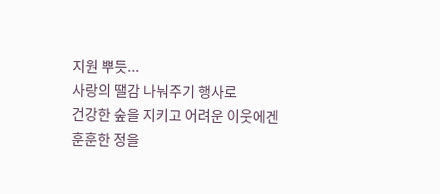지원 뿌듯...
사랑의 땔감 나눠주기 행사로
건강한 숲을 지키고 어려운 이웃에겐
훈훈한 정을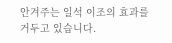안겨주는 일석 이조의 효과를
거두고 있습니다.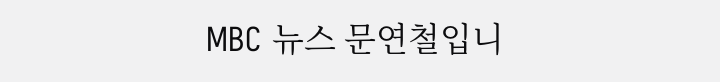MBC 뉴스 문연철입니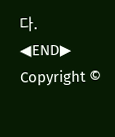다.
◀END▶
Copyright ©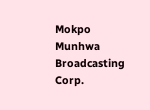Mokpo Munhwa Broadcasting Corp.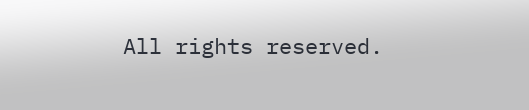All rights reserved.